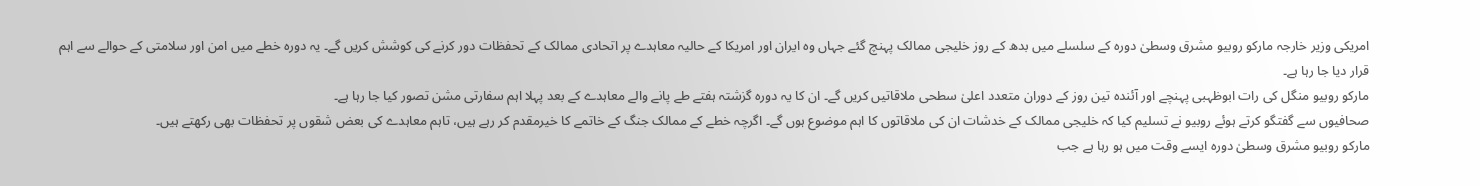امریکی وزیر خارجہ مارکو روبیو مشرق وسطیٰ دورہ کے سلسلے میں بدھ کے روز خلیجی ممالک پہنچ گئے جہاں وہ ایران اور امریکا کے حالیہ معاہدے پر اتحادی ممالک کے تحفظات دور کرنے کی کوشش کریں گے۔ یہ دورہ خطے میں امن اور سلامتی کے حوالے سے اہم قرار دیا جا رہا ہے۔
مارکو روبیو منگل کی رات ابوظہبی پہنچے اور آئندہ تین روز کے دوران متعدد اعلیٰ سطحی ملاقاتیں کریں گے۔ ان کا یہ دورہ گزشتہ ہفتے طے پانے والے معاہدے کے بعد پہلا اہم سفارتی مشن تصور کیا جا رہا ہے۔
صحافیوں سے گفتگو کرتے ہوئے روبیو نے تسلیم کیا کہ خلیجی ممالک کے خدشات ان کی ملاقاتوں کا اہم موضوع ہوں گے۔ اگرچہ خطے کے ممالک جنگ کے خاتمے کا خیرمقدم کر رہے ہیں، تاہم معاہدے کی بعض شقوں پر تحفظات بھی رکھتے ہیں۔
مارکو روبیو مشرق وسطیٰ دورہ ایسے وقت میں ہو رہا ہے جب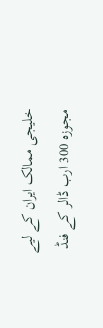خلیجی ممالک ایران کے لیے مجوزہ 300 ارب ڈالر کے فنڈ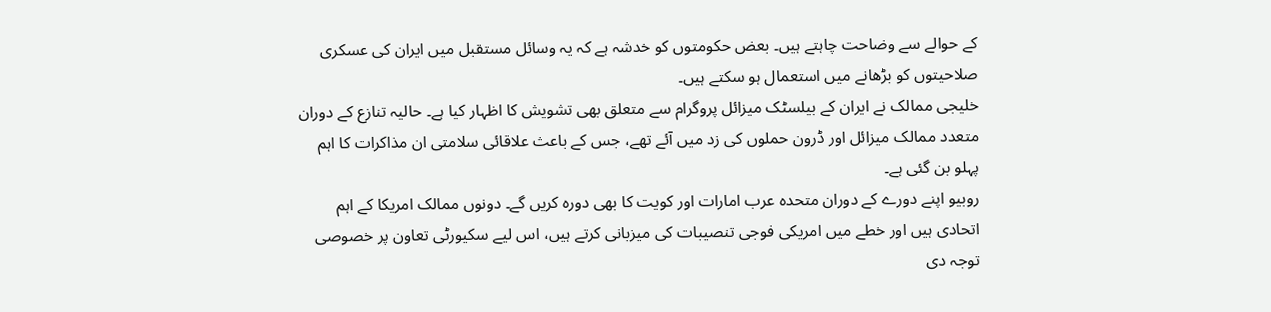کے حوالے سے وضاحت چاہتے ہیں۔ بعض حکومتوں کو خدشہ ہے کہ یہ وسائل مستقبل میں ایران کی عسکری صلاحیتوں کو بڑھانے میں استعمال ہو سکتے ہیں۔
خلیجی ممالک نے ایران کے بیلسٹک میزائل پروگرام سے متعلق بھی تشویش کا اظہار کیا ہے۔ حالیہ تنازع کے دوران متعدد ممالک میزائل اور ڈرون حملوں کی زد میں آئے تھے، جس کے باعث علاقائی سلامتی ان مذاکرات کا اہم پہلو بن گئی ہے۔
روبیو اپنے دورے کے دوران متحدہ عرب امارات اور کویت کا بھی دورہ کریں گے۔ دونوں ممالک امریکا کے اہم اتحادی ہیں اور خطے میں امریکی فوجی تنصیبات کی میزبانی کرتے ہیں، اس لیے سکیورٹی تعاون پر خصوصی توجہ دی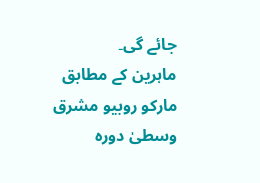جائے گی۔
ماہرین کے مطابق مارکو روبیو مشرق وسطیٰ دورہ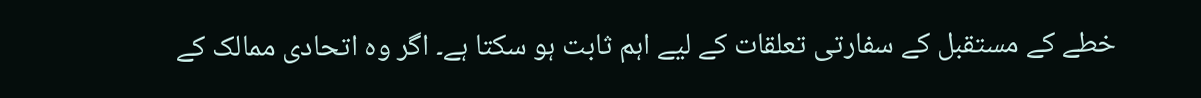خطے کے مستقبل کے سفارتی تعلقات کے لیے اہم ثابت ہو سکتا ہے۔ اگر وہ اتحادی ممالک کے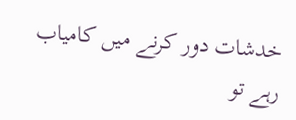خدشات دور کرنے میں کامیاب رہے تو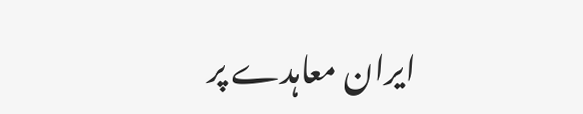ایران معاہدے پر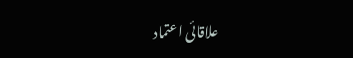علاقائی اعتماد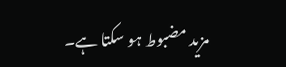مزید مضبوط ہو سکتا ہے۔